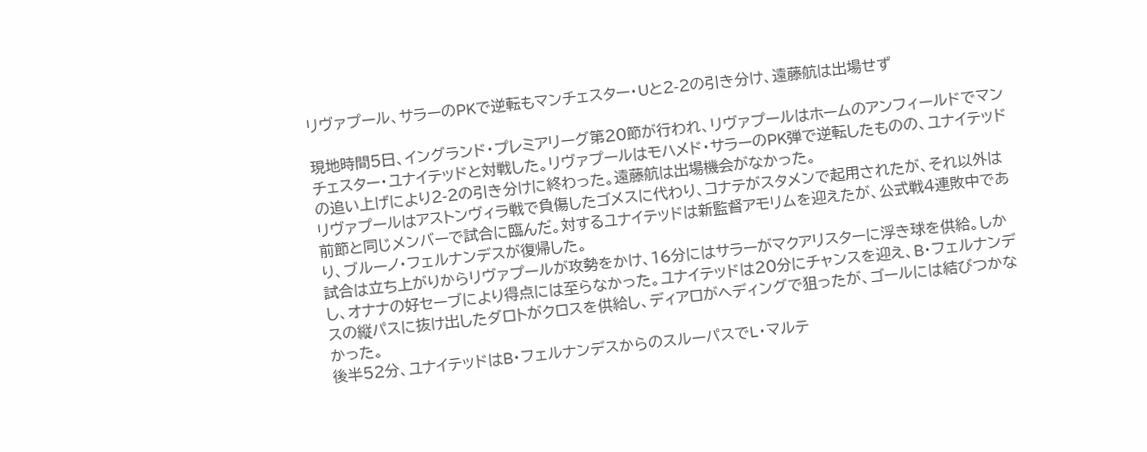リヴァプール、サラーのPKで逆転もマンチェスター・Uと2-2の引き分け、遠藤航は出場せず

現地時間5日、イングランド・プレミアリーグ第20節が行われ、リヴァプールはホームのアンフィールドでマンチェスター・ユナイテッドと対戦した。リヴァプールはモハメド・サラーのPK弾で逆転したものの、ユナイテッドの追い上げにより2-2の引き分けに終わった。遠藤航は出場機会がなかった。
リヴァプールはアストンヴィラ戦で負傷したゴメスに代わり、コナテがスタメンで起用されたが、それ以外は前節と同じメンバーで試合に臨んだ。対するユナイテッドは新監督アモリムを迎えたが、公式戦4連敗中であり、ブルーノ・フェルナンデスが復帰した。
試合は立ち上がりからリヴァプールが攻勢をかけ、16分にはサラーがマクアリスターに浮き球を供給。しかし、オナナの好セーブにより得点には至らなかった。ユナイテッドは20分にチャンスを迎え、B・フェルナンデスの縦パスに抜け出したダロトがクロスを供給し、ディアロがヘディングで狙ったが、ゴールには結びつかなかった。
後半52分、ユナイテッドはB・フェルナンデスからのスルーパスでL・マルテ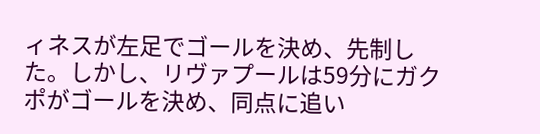ィネスが左足でゴールを決め、先制した。しかし、リヴァプールは59分にガクポがゴールを決め、同点に追い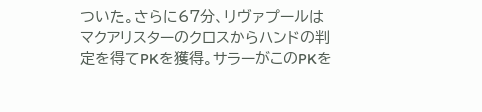ついた。さらに67分、リヴァプールはマクアリスターのクロスからハンドの判定を得てPKを獲得。サラーがこのPKを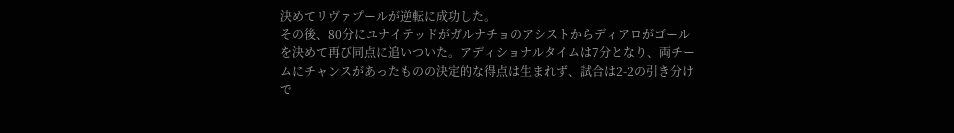決めてリヴァプールが逆転に成功した。
その後、80分にユナイテッドがガルナチョのアシストからディアロがゴールを決めて再び同点に追いついた。アディショナルタイムは7分となり、両チームにチャンスがあったものの決定的な得点は生まれず、試合は2-2の引き分けで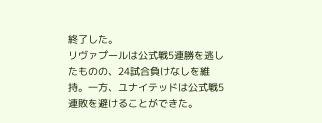終了した。
リヴァプールは公式戦5連勝を逃したものの、24試合負けなしを維持。一方、ユナイテッドは公式戦5連敗を避けることができた。